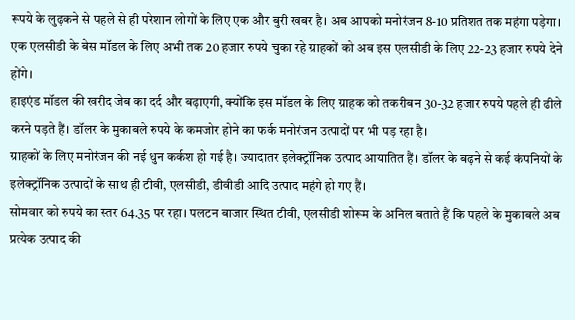रूपये के लुढ़कने से पहले से ही परेशान लोगों के लिए एक और बुरी खबर है। अब आपको मनोरंजन 8-10 प्रतिशत तक महंगा पड़ेगा।
एक एलसीडी के बेस मॉडल के लिए अभी तक 20 हजार रुपये चुका रहे ग्राहकों को अब इस एलसीडी के लिए 22-23 हजार रुपये देने होंगे।
हाइएंड मॉडल की खरीद जेब का दर्द और बढ़ाएगी, क्योंकि इस मॉडल के लिए ग्राहक को तकरीबन 30-32 हजार रुपये पहले ही ढीले करने पड़ते हैं। डॉलर के मुकाबले रुपये के कमजोर होने का फर्क मनोरंजन उत्पादों पर भी पड़ रहा है।
ग्राहकों के लिए मनोरंजन की नई धुन कर्कश हो गई है। ज्यादातर इलेक्ट्रॉनिक उत्पाद आयातित हैं। डॉलर के बढ़ने से कई कंपनियों के इलेक्ट्रॉनिक उत्पादों के साथ ही टीवी, एलसीडी, डीवीडी आदि उत्पाद महंगे हो गए हैं।
सोमवार को रुपये का स्तर 64.35 पर रहा। पलटन बाजार स्थित टीवी, एलसीडी शोरूम के अनिल बताते हैं कि पहले के मुकाबले अब प्रत्येक उत्पाद की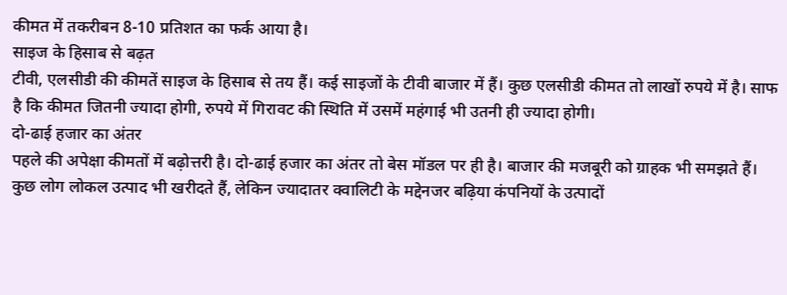कीमत में तकरीबन 8-10 प्रतिशत का फर्क आया है।
साइज के हिसाब से बढ़त
टीवी, एलसीडी की कीमतें साइज के हिसाब से तय हैं। कई साइजों के टीवी बाजार में हैं। कुछ एलसीडी कीमत तो लाखों रुपये में है। साफ है कि कीमत जितनी ज्यादा होगी, रुपये में गिरावट की स्थिति में उसमें महंगाई भी उतनी ही ज्यादा होगी।
दो-ढाई हजार का अंतर
पहले की अपेक्षा कीमतों में बढ़ोत्तरी है। दो-ढाई हजार का अंतर तो बेस मॉडल पर ही है। बाजार की मजबूरी को ग्राहक भी समझते हैं। कुछ लोग लोकल उत्पाद भी खरीदते हैं, लेकिन ज्यादातर क्वालिटी के मद्देनजर बढ़िया कंपनियों के उत्पादों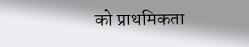को प्राथमिकता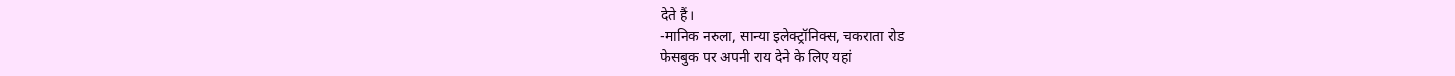देते हैं।
-मानिक नरुला, सान्या इलेक्ट्रॉनिक्स, चकराता रोड
फेसबुक पर अपनी राय देने के लिए यहां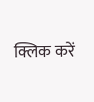क्लिक करें